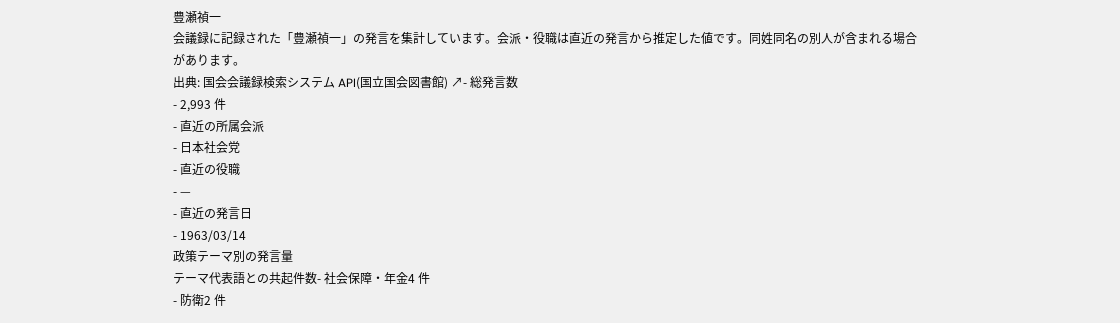豊瀬禎一
会議録に記録された「豊瀬禎一」の発言を集計しています。会派・役職は直近の発言から推定した値です。同姓同名の別人が含まれる場合があります。
出典: 国会会議録検索システム API(国立国会図書館) ↗- 総発言数
- 2,993 件
- 直近の所属会派
- 日本社会党
- 直近の役職
- —
- 直近の発言日
- 1963/03/14
政策テーマ別の発言量
テーマ代表語との共起件数- 社会保障・年金4 件
- 防衛2 件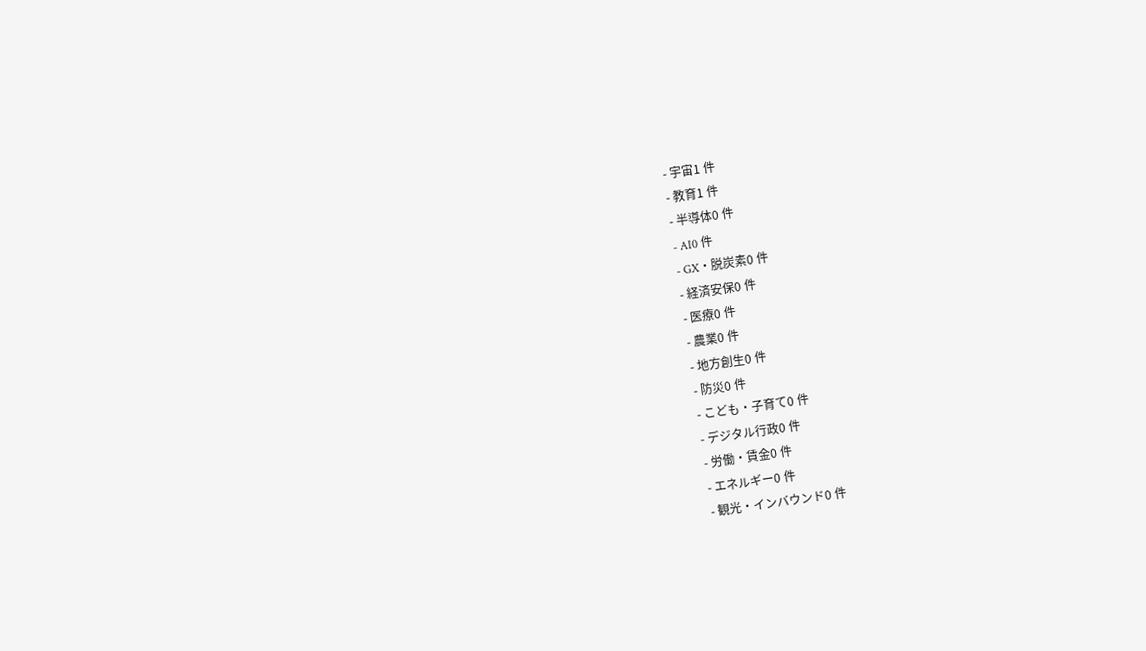- 宇宙1 件
- 教育1 件
- 半導体0 件
- AI0 件
- GX・脱炭素0 件
- 経済安保0 件
- 医療0 件
- 農業0 件
- 地方創生0 件
- 防災0 件
- こども・子育て0 件
- デジタル行政0 件
- 労働・賃金0 件
- エネルギー0 件
- 観光・インバウンド0 件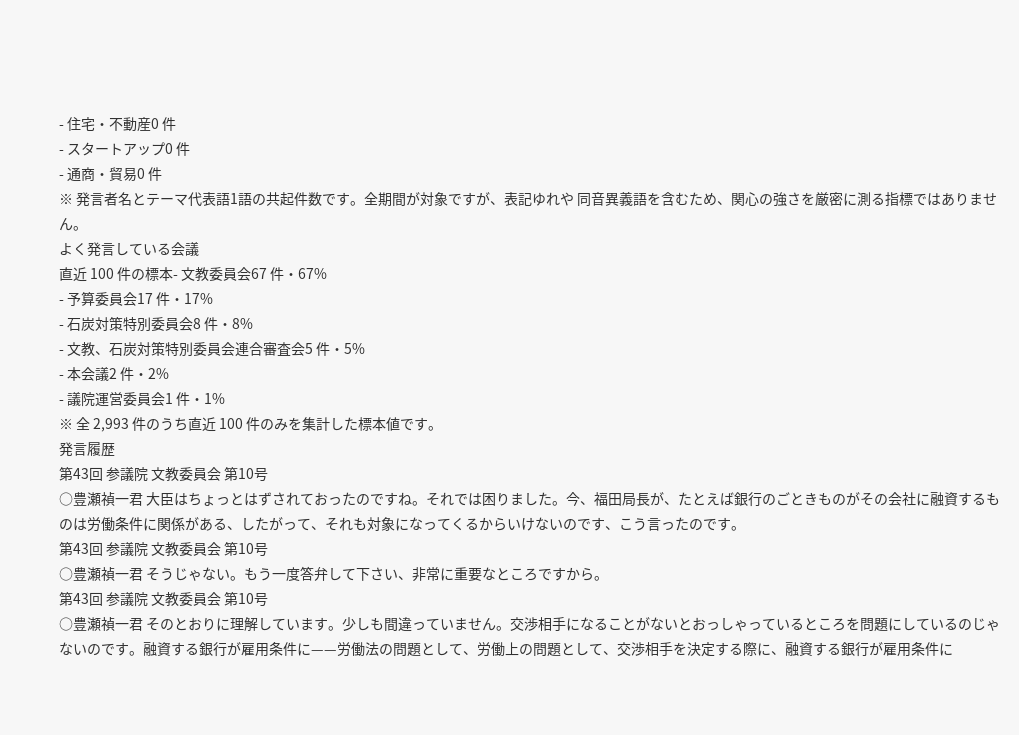- 住宅・不動産0 件
- スタートアップ0 件
- 通商・貿易0 件
※ 発言者名とテーマ代表語1語の共起件数です。全期間が対象ですが、表記ゆれや 同音異義語を含むため、関心の強さを厳密に測る指標ではありません。
よく発言している会議
直近 100 件の標本- 文教委員会67 件・67%
- 予算委員会17 件・17%
- 石炭対策特別委員会8 件・8%
- 文教、石炭対策特別委員会連合審査会5 件・5%
- 本会議2 件・2%
- 議院運営委員会1 件・1%
※ 全 2,993 件のうち直近 100 件のみを集計した標本値です。
発言履歴
第43回 参議院 文教委員会 第10号
○豊瀬禎一君 大臣はちょっとはずされておったのですね。それでは困りました。今、福田局長が、たとえば銀行のごときものがその会社に融資するものは労働条件に関係がある、したがって、それも対象になってくるからいけないのです、こう言ったのです。
第43回 参議院 文教委員会 第10号
○豊瀬禎一君 そうじゃない。もう一度答弁して下さい、非常に重要なところですから。
第43回 参議院 文教委員会 第10号
○豊瀬禎一君 そのとおりに理解しています。少しも間違っていません。交渉相手になることがないとおっしゃっているところを問題にしているのじゃないのです。融資する銀行が雇用条件に——労働法の問題として、労働上の問題として、交渉相手を決定する際に、融資する銀行が雇用条件に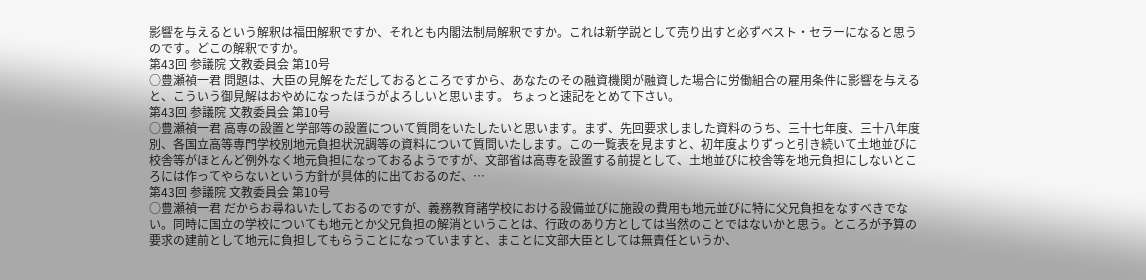影響を与えるという解釈は福田解釈ですか、それとも内閣法制局解釈ですか。これは新学説として売り出すと必ずベスト・セラーになると思うのです。どこの解釈ですか。
第43回 参議院 文教委員会 第10号
○豊瀬禎一君 問題は、大臣の見解をただしておるところですから、あなたのその融資機関が融資した場合に労働組合の雇用条件に影響を与えると、こういう御見解はおやめになったほうがよろしいと思います。 ちょっと速記をとめて下さい。
第43回 参議院 文教委員会 第10号
○豊瀬禎一君 高専の設置と学部等の設置について質問をいたしたいと思います。まず、先回要求しました資料のうち、三十七年度、三十八年度別、各国立高等専門学校別地元負担状況調等の資料について質問いたします。この一覧表を見ますと、初年度よりずっと引き続いて土地並びに校舎等がほとんど例外なく地元負担になっておるようですが、文部省は高専を設置する前提として、土地並びに校舎等を地元負担にしないところには作ってやらないという方針が具体的に出ておるのだ、…
第43回 参議院 文教委員会 第10号
○豊瀬禎一君 だからお尋ねいたしておるのですが、義務教育諸学校における設備並びに施設の費用も地元並びに特に父兄負担をなすべきでない。同時に国立の学校についても地元とか父兄負担の解消ということは、行政のあり方としては当然のことではないかと思う。ところが予算の要求の建前として地元に負担してもらうことになっていますと、まことに文部大臣としては無責任というか、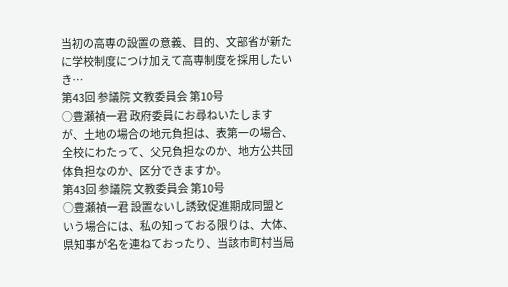当初の高専の設置の意義、目的、文部省が新たに学校制度につけ加えて高専制度を採用したいき…
第43回 参議院 文教委員会 第10号
○豊瀬禎一君 政府委員にお尋ねいたしますが、土地の場合の地元負担は、表第一の場合、全校にわたって、父兄負担なのか、地方公共団体負担なのか、区分できますか。
第43回 参議院 文教委員会 第10号
○豊瀬禎一君 設置ないし誘致促進期成同盟という場合には、私の知っておる限りは、大体、県知事が名を連ねておったり、当該市町村当局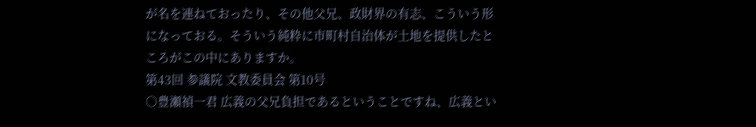が名を連ねておったり、その他父兄、政財界の有志、こういう形になっておる。そういう純粋に市町村自治体が土地を提供したところがこの中にありますか。
第43回 参議院 文教委員会 第10号
○豊瀬禎一君 広義の父兄負担であるということですね、広義とい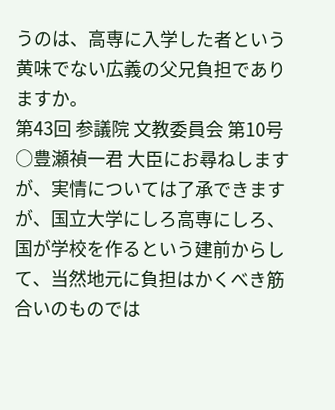うのは、高専に入学した者という黄味でない広義の父兄負担でありますか。
第43回 参議院 文教委員会 第10号
○豊瀬禎一君 大臣にお尋ねしますが、実情については了承できますが、国立大学にしろ高専にしろ、国が学校を作るという建前からして、当然地元に負担はかくべき筋合いのものでは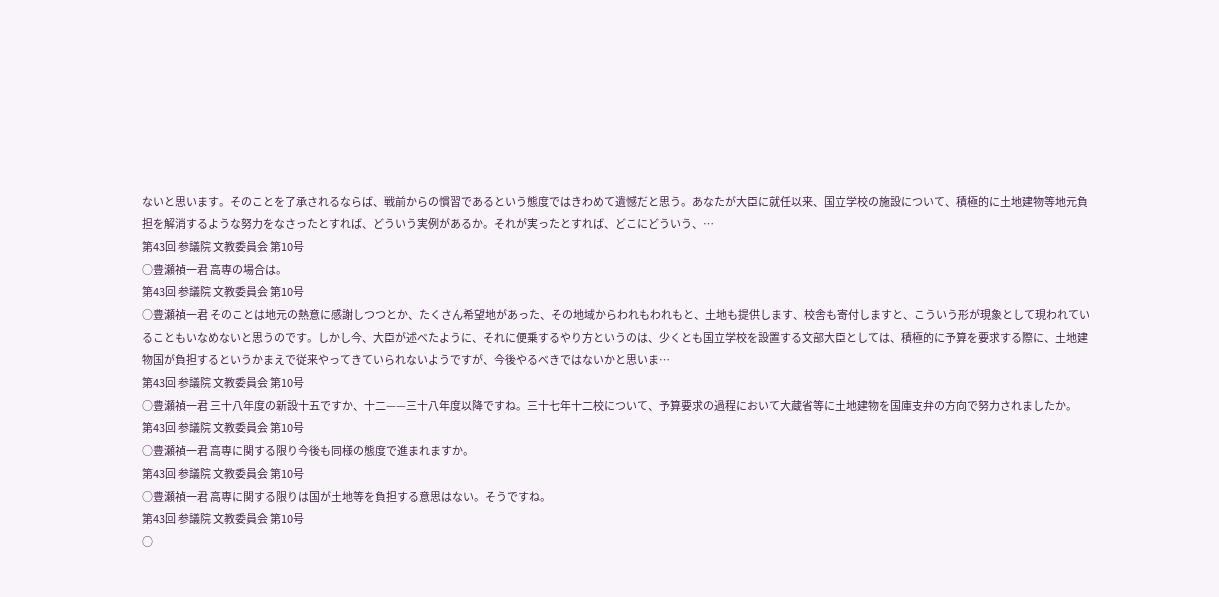ないと思います。そのことを了承されるならば、戦前からの慣習であるという態度ではきわめて遺憾だと思う。あなたが大臣に就任以来、国立学校の施設について、積極的に土地建物等地元負担を解消するような努力をなさったとすれば、どういう実例があるか。それが実ったとすれば、どこにどういう、…
第43回 参議院 文教委員会 第10号
○豊瀬禎一君 高専の場合は。
第43回 参議院 文教委員会 第10号
○豊瀬禎一君 そのことは地元の熱意に感謝しつつとか、たくさん希望地があった、その地域からわれもわれもと、土地も提供します、校舎も寄付しますと、こういう形が現象として現われていることもいなめないと思うのです。しかし今、大臣が述べたように、それに便乗するやり方というのは、少くとも国立学校を設置する文部大臣としては、積極的に予算を要求する際に、土地建物国が負担するというかまえで従来やってきていられないようですが、今後やるべきではないかと思いま…
第43回 参議院 文教委員会 第10号
○豊瀬禎一君 三十八年度の新設十五ですか、十二——三十八年度以降ですね。三十七年十二校について、予算要求の過程において大蔵省等に土地建物を国庫支弁の方向で努力されましたか。
第43回 参議院 文教委員会 第10号
○豊瀬禎一君 高専に関する限り今後も同様の態度で進まれますか。
第43回 参議院 文教委員会 第10号
○豊瀬禎一君 高専に関する限りは国が土地等を負担する意思はない。そうですね。
第43回 参議院 文教委員会 第10号
○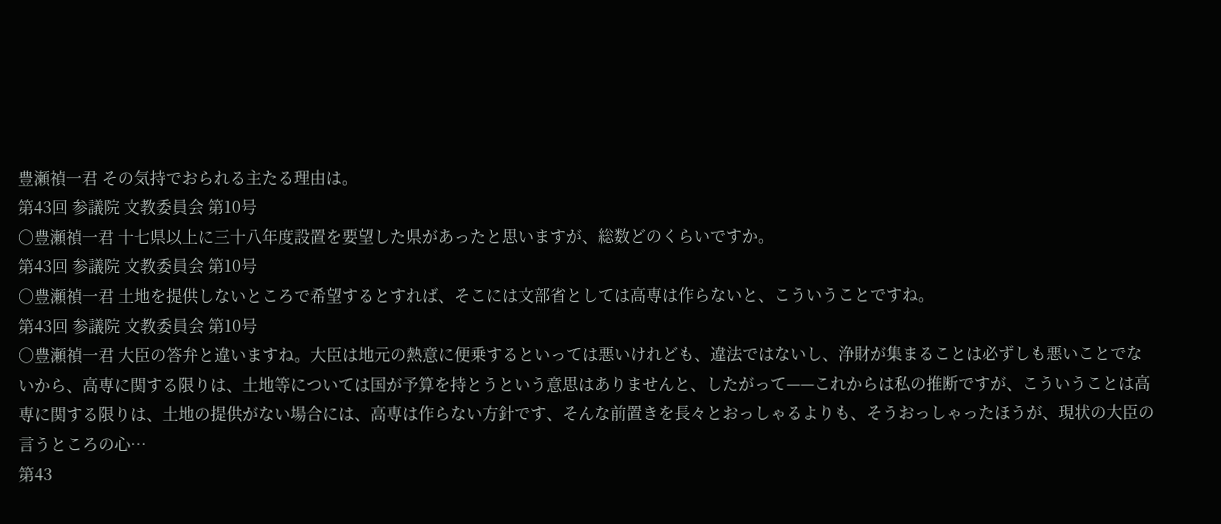豊瀬禎一君 その気持でおられる主たる理由は。
第43回 参議院 文教委員会 第10号
○豊瀬禎一君 十七県以上に三十八年度設置を要望した県があったと思いますが、総数どのくらいですか。
第43回 参議院 文教委員会 第10号
○豊瀬禎一君 土地を提供しないところで希望するとすれば、そこには文部省としては高専は作らないと、こういうことですね。
第43回 参議院 文教委員会 第10号
○豊瀬禎一君 大臣の答弁と違いますね。大臣は地元の熱意に便乗するといっては悪いけれども、違法ではないし、浄財が集まることは必ずしも悪いことでないから、高専に関する限りは、土地等については国が予算を持とうという意思はありませんと、したがって——これからは私の推断ですが、こういうことは高専に関する限りは、土地の提供がない場合には、高専は作らない方針です、そんな前置きを長々とおっしゃるよりも、そうおっしゃったほうが、現状の大臣の言うところの心…
第43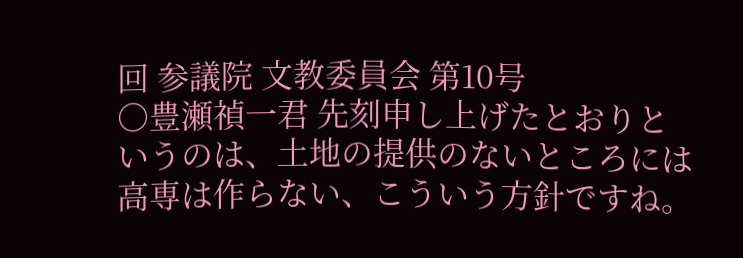回 参議院 文教委員会 第10号
○豊瀬禎一君 先刻申し上げたとおりというのは、土地の提供のないところには高専は作らない、こういう方針ですね。